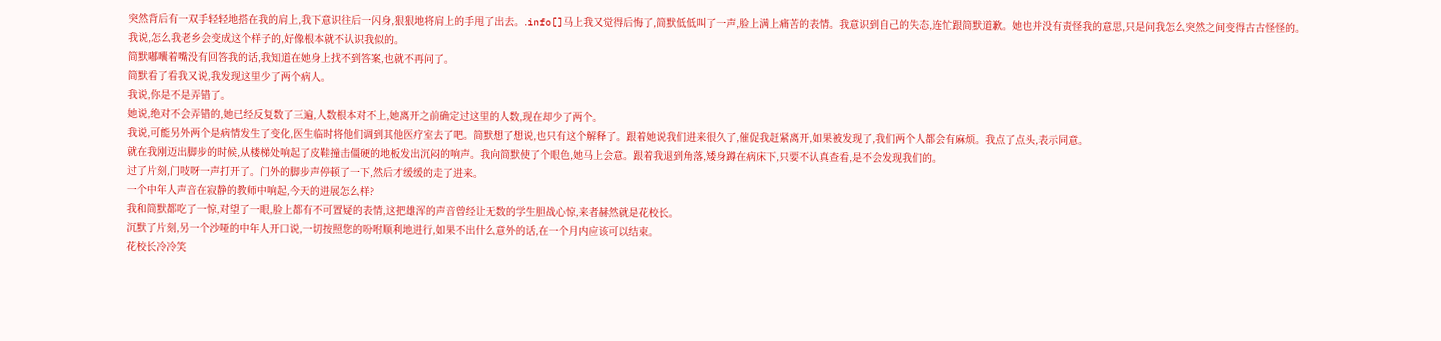突然背后有一双手轻轻地搭在我的肩上,我下意识往后一闪身,狠狠地将肩上的手甩了出去。.info[]马上我又觉得后悔了,简默低低叫了一声,脸上满上痛苦的表情。我意识到自己的失态,连忙跟简默道歉。她也并没有责怪我的意思,只是问我怎么突然之间变得古古怪怪的。
我说,怎么我老乡会变成这个样子的,好像根本就不认识我似的。
简默嘟囔着嘴没有回答我的话,我知道在她身上找不到答案,也就不再问了。
简默看了看我又说,我发现这里少了两个病人。
我说,你是不是弄错了。
她说,绝对不会弄错的,她已经反复数了三遍,人数根本对不上,她离开之前确定过这里的人数,现在却少了两个。
我说,可能另外两个是病情发生了变化,医生临时将他们调到其他医疗室去了吧。简默想了想说,也只有这个解释了。跟着她说我们进来很久了,催促我赶紧离开,如果被发现了,我们两个人都会有麻烦。我点了点头,表示同意。
就在我刚迈出脚步的时候,从楼梯处响起了皮鞋撞击僵硬的地板发出沉闷的响声。我向简默使了个眼色,她马上会意。跟着我退到角落,矮身蹲在病床下,只要不认真查看,是不会发现我们的。
过了片刻,门吱呀一声打开了。门外的脚步声停顿了一下,然后才缓缓的走了进来。
一个中年人声音在寂静的教师中响起,今天的进展怎么样?
我和简默都吃了一惊,对望了一眼,脸上都有不可置疑的表情,这把雄浑的声音曾经让无数的学生胆战心惊,来者赫然就是花校长。
沉默了片刻,另一个沙哑的中年人开口说,一切按照您的吩咐顺利地进行,如果不出什么意外的话,在一个月内应该可以结束。
花校长冷冷笑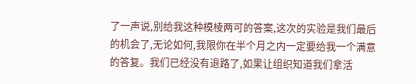了一声说,别给我这种模棱两可的答案,这次的实验是我们最后的机会了,无论如何,我限你在半个月之内一定要给我一个满意的答复。我们已经没有退路了,如果让组织知道我们拿活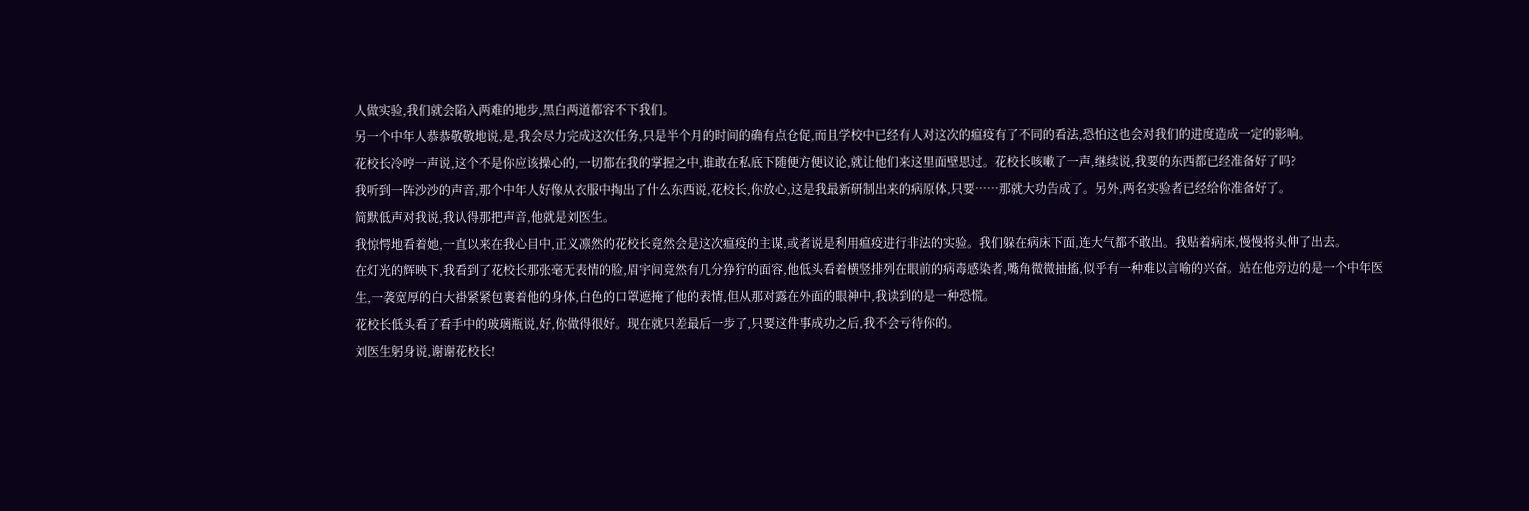人做实验,我们就会陷入两难的地步,黑白两道都容不下我们。
另一个中年人恭恭敬敬地说,是,我会尽力完成这次任务,只是半个月的时间的确有点仓促,而且学校中已经有人对这次的瘟疫有了不同的看法,恐怕这也会对我们的进度造成一定的影响。
花校长冷哼一声说,这个不是你应该操心的,一切都在我的掌握之中,谁敢在私底下随便方便议论,就让他们来这里面壁思过。花校长咳嗽了一声,继续说,我要的东西都已经准备好了吗?
我听到一阵沙沙的声音,那个中年人好像从衣服中掏出了什么东西说,花校长,你放心,这是我最新研制出来的病原体,只要……那就大功告成了。另外,两名实验者已经给你准备好了。
简默低声对我说,我认得那把声音,他就是刘医生。
我惊愕地看着她,一直以来在我心目中,正义凛然的花校长竟然会是这次瘟疫的主谋,或者说是利用瘟疫进行非法的实验。我们躲在病床下面,连大气都不敢出。我贴着病床,慢慢将头伸了出去。
在灯光的辉映下,我看到了花校长那张毫无表情的脸,眉宇间竟然有几分狰狞的面容,他低头看着横竖排列在眼前的病毒感染者,嘴角微微抽搐,似乎有一种难以言喻的兴奋。站在他旁边的是一个中年医生,一袭宽厚的白大褂紧紧包裹着他的身体,白色的口罩遮掩了他的表情,但从那对露在外面的眼神中,我读到的是一种恐慌。
花校长低头看了看手中的玻璃瓶说,好,你做得很好。现在就只差最后一步了,只要这件事成功之后,我不会亏待你的。
刘医生躬身说,谢谢花校长!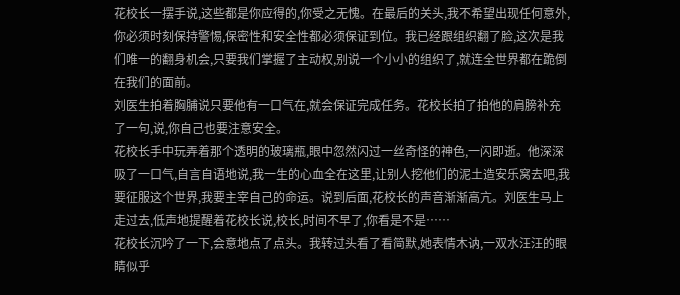花校长一摆手说,这些都是你应得的,你受之无愧。在最后的关头,我不希望出现任何意外,你必须时刻保持警惕,保密性和安全性都必须保证到位。我已经跟组织翻了脸,这次是我们唯一的翻身机会,只要我们掌握了主动权,别说一个小小的组织了,就连全世界都在跪倒在我们的面前。
刘医生拍着胸脯说只要他有一口气在,就会保证完成任务。花校长拍了拍他的肩膀补充了一句,说,你自己也要注意安全。
花校长手中玩弄着那个透明的玻璃瓶,眼中忽然闪过一丝奇怪的神色,一闪即逝。他深深吸了一口气,自言自语地说,我一生的心血全在这里,让别人挖他们的泥土造安乐窝去吧,我要征服这个世界,我要主宰自己的命运。说到后面,花校长的声音渐渐高亢。刘医生马上走过去,低声地提醒着花校长说,校长,时间不早了,你看是不是……
花校长沉吟了一下,会意地点了点头。我转过头看了看简默,她表情木讷,一双水汪汪的眼睛似乎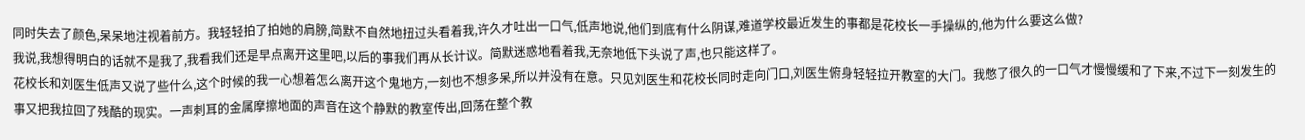同时失去了颜色,呆呆地注视着前方。我轻轻拍了拍她的肩膀,简默不自然地扭过头看着我,许久才吐出一口气,低声地说,他们到底有什么阴谋,难道学校最近发生的事都是花校长一手操纵的,他为什么要这么做?
我说,我想得明白的话就不是我了,我看我们还是早点离开这里吧,以后的事我们再从长计议。简默迷惑地看着我,无奈地低下头说了声,也只能这样了。
花校长和刘医生低声又说了些什么,这个时候的我一心想着怎么离开这个鬼地方,一刻也不想多呆,所以并没有在意。只见刘医生和花校长同时走向门口,刘医生俯身轻轻拉开教室的大门。我憋了很久的一口气才慢慢缓和了下来,不过下一刻发生的事又把我拉回了残酷的现实。一声刺耳的金属摩擦地面的声音在这个静默的教室传出,回荡在整个教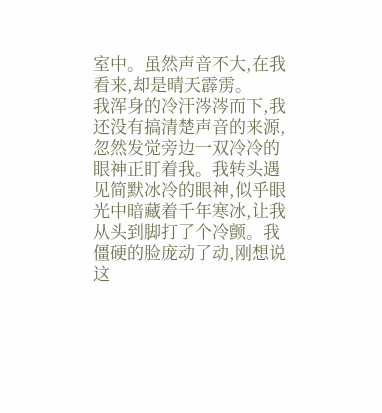室中。虽然声音不大,在我看来,却是晴天霹雳。
我浑身的冷汗涔涔而下,我还没有搞清楚声音的来源,忽然发觉旁边一双冷冷的眼神正盯着我。我转头遇见简默冰冷的眼神,似乎眼光中暗藏着千年寒冰,让我从头到脚打了个冷颤。我僵硬的脸庞动了动,刚想说这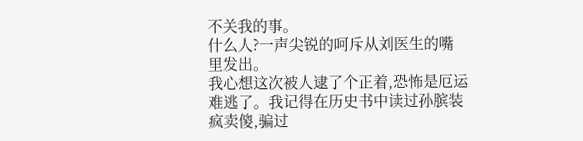不关我的事。
什么人?一声尖锐的呵斥从刘医生的嘴里发出。
我心想这次被人逮了个正着,恐怖是厄运难逃了。我记得在历史书中读过孙膑装疯卖傻,骗过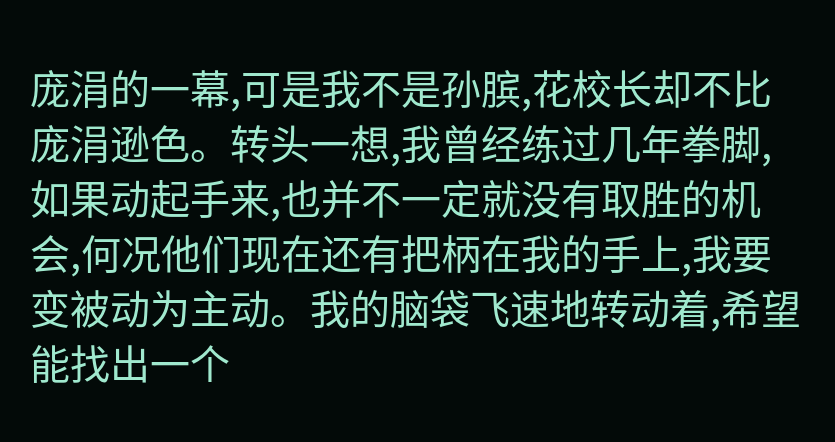庞涓的一幕,可是我不是孙膑,花校长却不比庞涓逊色。转头一想,我曾经练过几年拳脚,如果动起手来,也并不一定就没有取胜的机会,何况他们现在还有把柄在我的手上,我要变被动为主动。我的脑袋飞速地转动着,希望能找出一个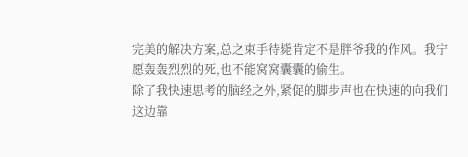完美的解决方案,总之束手待毙肯定不是胖爷我的作风。我宁愿轰轰烈烈的死,也不能窝窝囊囊的偷生。
除了我快速思考的脑经之外,紧促的脚步声也在快速的向我们这边靠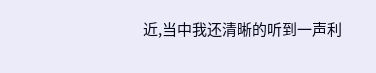近,当中我还清晰的听到一声利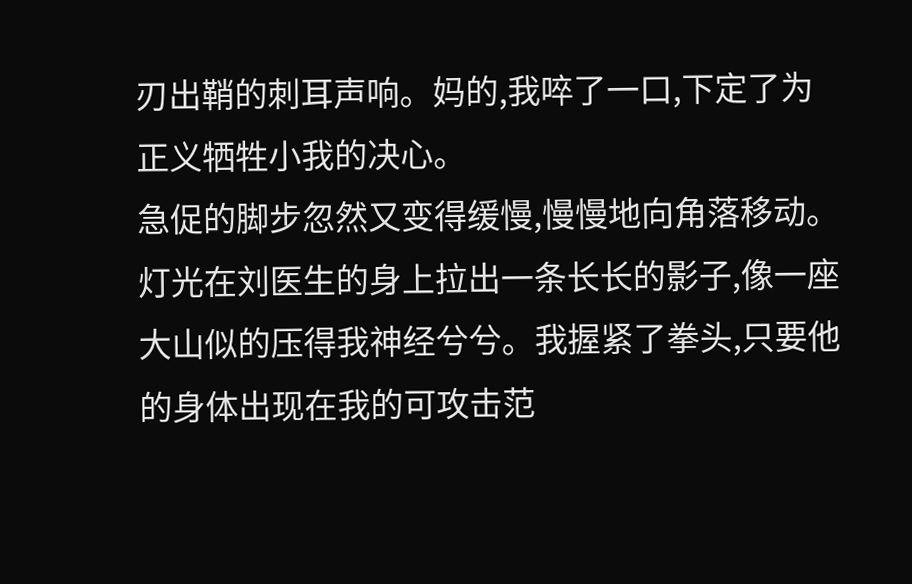刃出鞘的刺耳声响。妈的,我啐了一口,下定了为正义牺牲小我的决心。
急促的脚步忽然又变得缓慢,慢慢地向角落移动。灯光在刘医生的身上拉出一条长长的影子,像一座大山似的压得我神经兮兮。我握紧了拳头,只要他的身体出现在我的可攻击范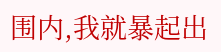围内,我就暴起出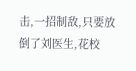击,一招制敌,只要放倒了刘医生,花校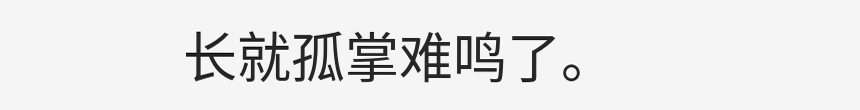长就孤掌难鸣了。